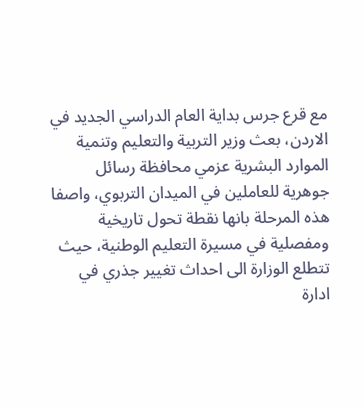مع قرع جرس بداية العام الدراسي الجديد في الاردن، بعث وزير التربية والتعليم وتنمية الموارد البشرية عزمي محافظة رسائل جوهرية للعاملين في الميدان التربوي، واصفا هذه المرحلة بانها نقطة تحول تاريخية ومفصلية في مسيرة التعليم الوطنية، حيث تتطلع الوزارة الى احداث تغيير جذري في ادارة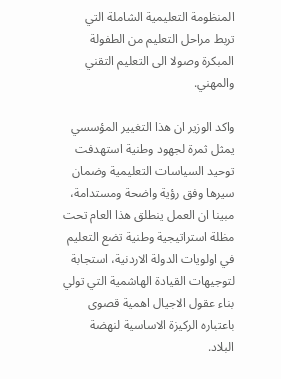المنظومة التعليمية الشاملة التي تربط مراحل التعليم من الطفولة المبكرة وصولا الى التعليم التقني والمهني.

واكد الوزير ان هذا التغيير المؤسسي يمثل ثمرة لجهود وطنية استهدفت توحيد السياسات التعليمية وضمان سيرها وفق رؤية واضحة ومستدامة، مبينا ان العمل ينطلق هذا العام تحت مظلة استراتيجية وطنية تضع التعليم في اولويات الدولة الاردنية، استجابة لتوجيهات القيادة الهاشمية التي تولي بناء عقول الاجيال اهمية قصوى باعتباره الركيزة الاساسية لنهضة البلاد.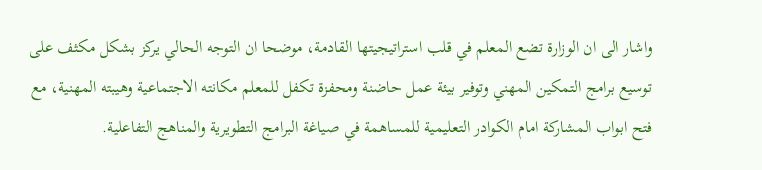واشار الى ان الوزارة تضع المعلم في قلب استراتيجيتها القادمة، موضحا ان التوجه الحالي يركز بشكل مكثف على توسيع برامج التمكين المهني وتوفير بيئة عمل حاضنة ومحفزة تكفل للمعلم مكانته الاجتماعية وهيبته المهنية، مع فتح ابواب المشاركة امام الكوادر التعليمية للمساهمة في صياغة البرامج التطويرية والمناهج التفاعلية.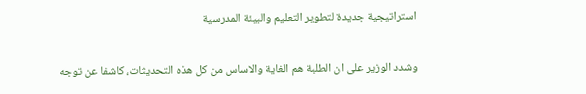استراتيجية جديدة لتطوير التعليم والبيئة المدرسية

وشدد الوزير على ان الطلبة هم الغاية والاساس من كل هذه التحديثات، كاشفا عن توجه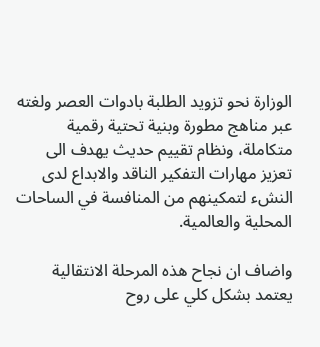الوزارة نحو تزويد الطلبة بادوات العصر ولغته عبر مناهج مطورة وبنية تحتية رقمية متكاملة، ونظام تقييم حديث يهدف الى تعزيز مهارات التفكير الناقد والابداع لدى النشء لتمكينهم من المنافسة في الساحات المحلية والعالمية.

واضاف ان نجاح هذه المرحلة الانتقالية يعتمد بشكل كلي على روح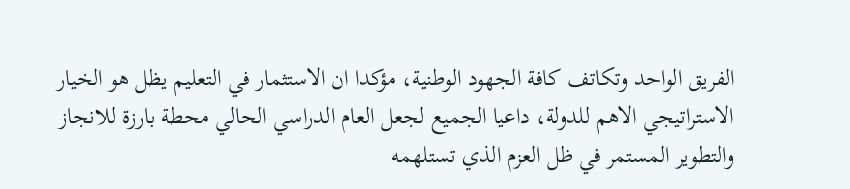الفريق الواحد وتكاتف كافة الجهود الوطنية، مؤكدا ان الاستثمار في التعليم يظل هو الخيار الاستراتيجي الاهم للدولة، داعيا الجميع لجعل العام الدراسي الحالي محطة بارزة للانجاز والتطوير المستمر في ظل العزم الذي تستلهمه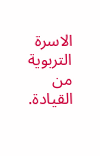الاسرة التربوية من القيادة.